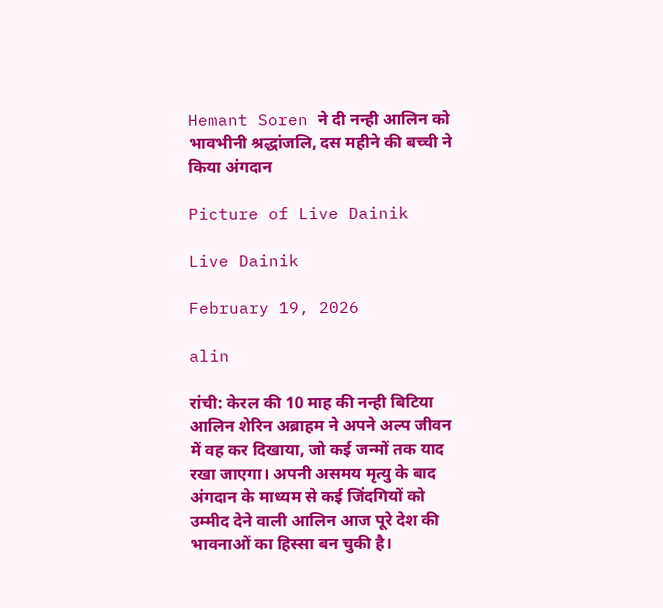Hemant Soren ने दी नन्ही आलिन को भावभीनी श्रद्धांजलि, दस महीने की बच्ची ने किया अंगदान

Picture of Live Dainik

Live Dainik

February 19, 2026

alin

रांची: केरल की 10 माह की नन्ही बिटिया आलिन शेरिन अब्राहम ने अपने अल्प जीवन में वह कर दिखाया, जो कई जन्मों तक याद रखा जाएगा। अपनी असमय मृत्यु के बाद अंगदान के माध्यम से कई जिंदगियों को उम्मीद देने वाली आलिन आज पूरे देश की भावनाओं का हिस्सा बन चुकी है।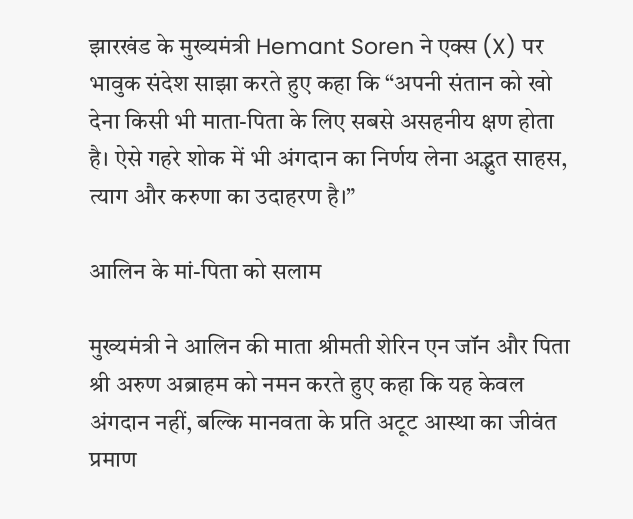झारखंड के मुख्यमंत्री Hemant Soren ने एक्स (X) पर भावुक संदेश साझा करते हुए कहा कि “अपनी संतान को खो देना किसी भी माता-पिता के लिए सबसे असहनीय क्षण होता है। ऐसे गहरे शोक में भी अंगदान का निर्णय लेना अद्भुत साहस, त्याग और करुणा का उदाहरण है।”

आलिन के मां-पिता को सलाम

मुख्यमंत्री ने आलिन की माता श्रीमती शेरिन एन जॉन और पिता श्री अरुण अब्राहम को नमन करते हुए कहा कि यह केवल अंगदान नहीं, बल्कि मानवता के प्रति अटूट आस्था का जीवंत प्रमाण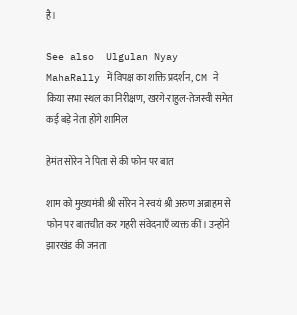है।

See also  Ulgulan Nyay MahaRally में विपक्ष का शक्ति प्रदर्शन, CM ने किया सभा स्थल का निरीक्षण, खरगे-राहुल-तेजस्वी समेत कई बड़े नेता होंगे शामिल

हेमंत सोरेन ने पिता से की फोन पर बात

शाम को मुख्यमंत्री श्री सोरेन ने स्वयं श्री अरुण अब्राहम से फोन पर बातचीत कर गहरी संवेदनाएँ व्यक्त कीं। उन्होंने झारखंड की जनता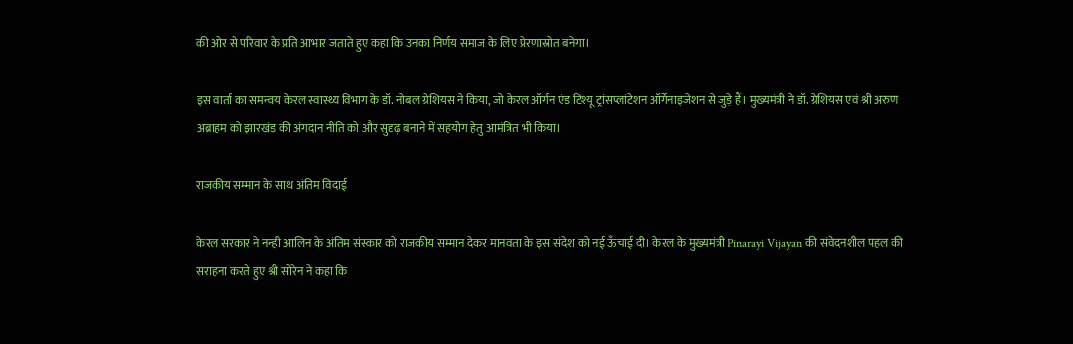की ओर से परिवार के प्रति आभार जताते हुए कहा कि उनका निर्णय समाज के लिए प्रेरणास्रोत बनेगा।

इस वार्ता का समन्वय केरल स्वास्थ्य विभाग के डॉ. नोबल ग्रेशियस ने किया, जो केरल ऑर्गन एंड टिश्यू ट्रांसप्लांटेशन ऑर्गेनाइजेशन से जुड़े हैं। मुख्यमंत्री ने डॉ. ग्रेशियस एवं श्री अरुण अब्राहम को झारखंड की अंगदान नीति को और सुदृढ़ बनाने में सहयोग हेतु आमंत्रित भी किया।

राजकीय सम्मान के साथ अंतिम विदाई

केरल सरकार ने नन्ही आलिन के अंतिम संस्कार को राजकीय सम्मान देकर मानवता के इस संदेश को नई ऊँचाई दी। केरल के मुख्यमंत्री Pinarayi Vijayan की संवेदनशील पहल की सराहना करते हुए श्री सोरेन ने कहा कि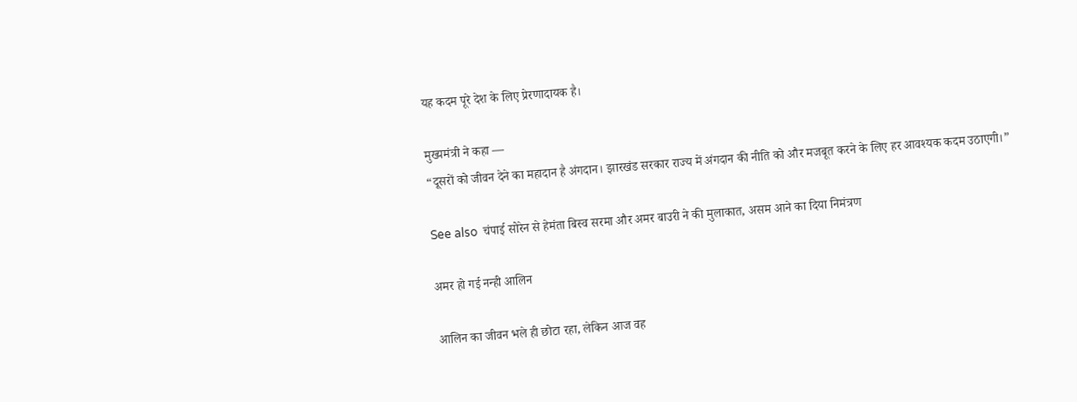यह कदम पूरे देश के लिए प्रेरणादायक है।

मुख्यमंत्री ने कहा —
“दूसरों को जीवन देने का महादान है अंगदान। झारखंड सरकार राज्य में अंगदान की नीति को और मजबूत करने के लिए हर आवश्यक कदम उठाएगी।”

See also  चंपाई सोरेन से हेमंता बिस्व सरमा और अमर बाउरी ने की मुलाकात, असम आने का दिया निमंत्रण

अमर हो गई नन्ही आलिन

आलिन का जीवन भले ही छोटा रहा, लेकिन आज वह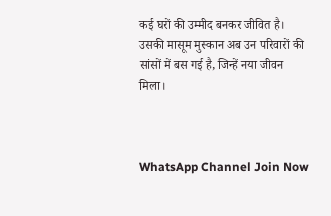कई घरों की उम्मीद बनकर जीवित है। उसकी मासूम मुस्कान अब उन परिवारों की सांसों में बस गई है, जिन्हें नया जीवन मिला।



WhatsApp Channel Join Now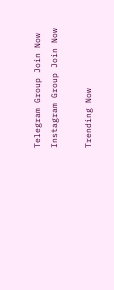Telegram Group Join Now
Instagram Group Join Now

Trending Now